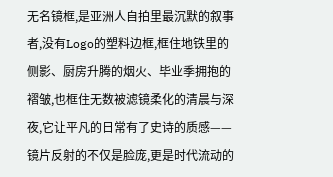无名镜框,是亚洲人自拍里最沉默的叙事者,没有Logo的塑料边框,框住地铁里的侧影、厨房升腾的烟火、毕业季拥抱的褶皱,也框住无数被滤镜柔化的清晨与深夜,它让平凡的日常有了史诗的质感——镜片反射的不仅是脸庞,更是时代流动的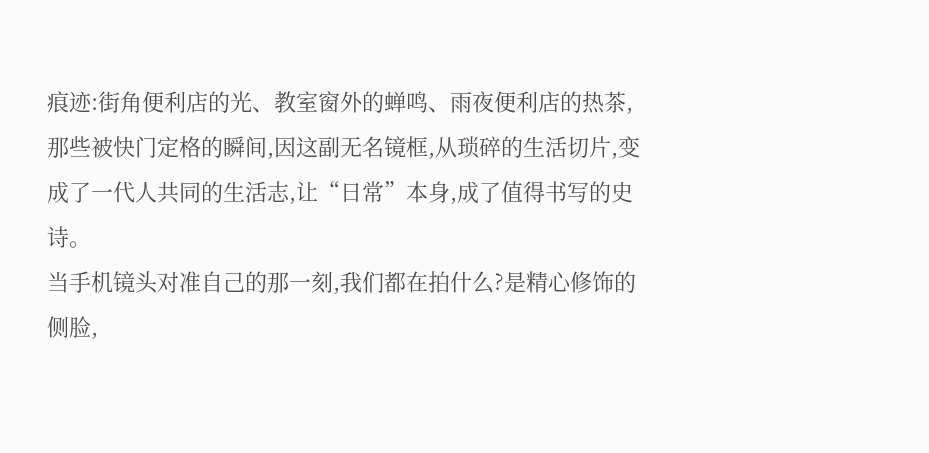痕迹:街角便利店的光、教室窗外的蝉鸣、雨夜便利店的热茶,那些被快门定格的瞬间,因这副无名镜框,从琐碎的生活切片,变成了一代人共同的生活志,让“日常”本身,成了值得书写的史诗。
当手机镜头对准自己的那一刻,我们都在拍什么?是精心修饰的侧脸,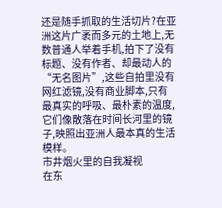还是随手抓取的生活切片?在亚洲这片广袤而多元的土地上,无数普通人举着手机,拍下了没有标题、没有作者、却最动人的“无名图片”,这些自拍里没有网红滤镜,没有商业脚本,只有最真实的呼吸、最朴素的温度,它们像散落在时间长河里的镜子,映照出亚洲人最本真的生活模样。
市井烟火里的自我凝视
在东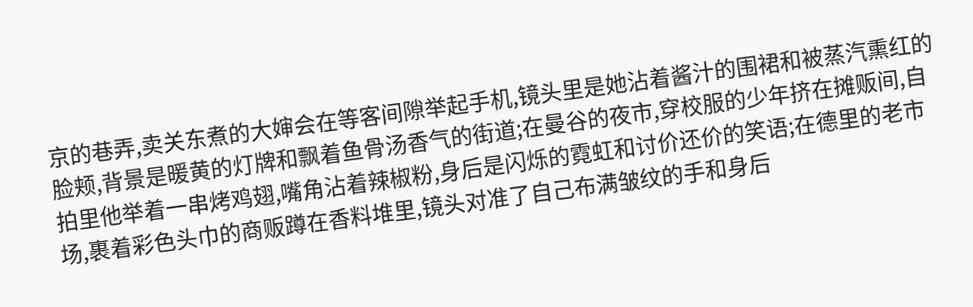京的巷弄,卖关东煮的大婶会在等客间隙举起手机,镜头里是她沾着酱汁的围裙和被蒸汽熏红的脸颊,背景是暖黄的灯牌和飘着鱼骨汤香气的街道;在曼谷的夜市,穿校服的少年挤在摊贩间,自拍里他举着一串烤鸡翅,嘴角沾着辣椒粉,身后是闪烁的霓虹和讨价还价的笑语;在德里的老市场,裹着彩色头巾的商贩蹲在香料堆里,镜头对准了自己布满皱纹的手和身后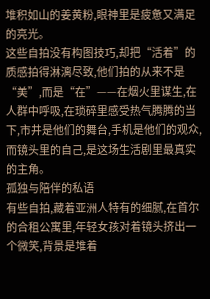堆积如山的姜黄粉,眼神里是疲惫又满足的亮光。
这些自拍没有构图技巧,却把“活着”的质感拍得淋漓尽致,他们拍的从来不是“美”,而是“在”——在烟火里谋生,在人群中呼吸,在琐碎里感受热气腾腾的当下,市井是他们的舞台,手机是他们的观众,而镜头里的自己,是这场生活剧里最真实的主角。
孤独与陪伴的私语
有些自拍,藏着亚洲人特有的细腻,在首尔的合租公寓里,年轻女孩对着镜头挤出一个微笑,背景是堆着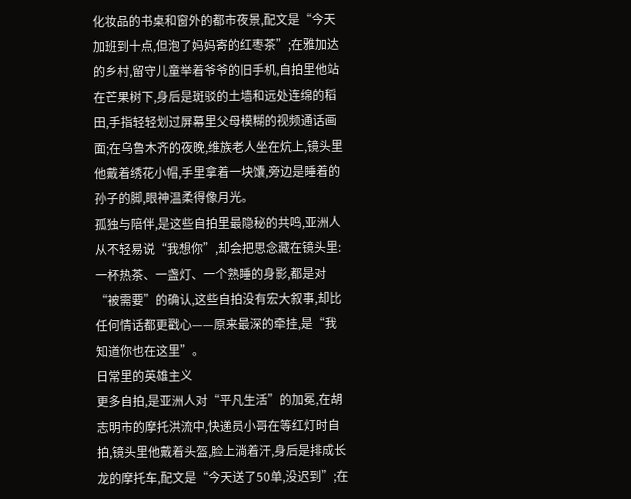化妆品的书桌和窗外的都市夜景,配文是“今天加班到十点,但泡了妈妈寄的红枣茶”;在雅加达的乡村,留守儿童举着爷爷的旧手机,自拍里他站在芒果树下,身后是斑驳的土墙和远处连绵的稻田,手指轻轻划过屏幕里父母模糊的视频通话画面;在乌鲁木齐的夜晚,维族老人坐在炕上,镜头里他戴着绣花小帽,手里拿着一块馕,旁边是睡着的孙子的脚,眼神温柔得像月光。
孤独与陪伴,是这些自拍里最隐秘的共鸣,亚洲人从不轻易说“我想你”,却会把思念藏在镜头里:一杯热茶、一盏灯、一个熟睡的身影,都是对“被需要”的确认,这些自拍没有宏大叙事,却比任何情话都更戳心——原来最深的牵挂,是“我知道你也在这里”。
日常里的英雄主义
更多自拍,是亚洲人对“平凡生活”的加冕,在胡志明市的摩托洪流中,快递员小哥在等红灯时自拍,镜头里他戴着头盔,脸上淌着汗,身后是排成长龙的摩托车,配文是“今天送了50单,没迟到”;在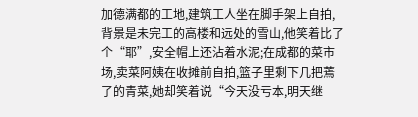加德满都的工地,建筑工人坐在脚手架上自拍,背景是未完工的高楼和远处的雪山,他笑着比了个“耶”,安全帽上还沾着水泥;在成都的菜市场,卖菜阿姨在收摊前自拍,篮子里剩下几把蔫了的青菜,她却笑着说“今天没亏本,明天继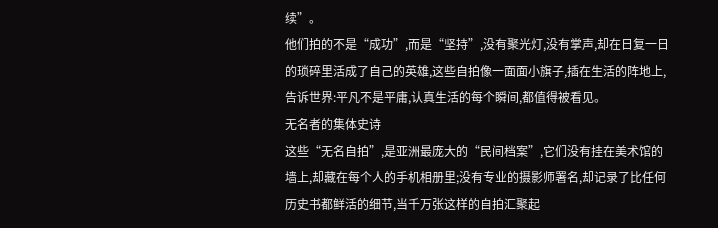续”。
他们拍的不是“成功”,而是“坚持”,没有聚光灯,没有掌声,却在日复一日的琐碎里活成了自己的英雄,这些自拍像一面面小旗子,插在生活的阵地上,告诉世界:平凡不是平庸,认真生活的每个瞬间,都值得被看见。
无名者的集体史诗
这些“无名自拍”,是亚洲最庞大的“民间档案”,它们没有挂在美术馆的墙上,却藏在每个人的手机相册里;没有专业的摄影师署名,却记录了比任何历史书都鲜活的细节,当千万张这样的自拍汇聚起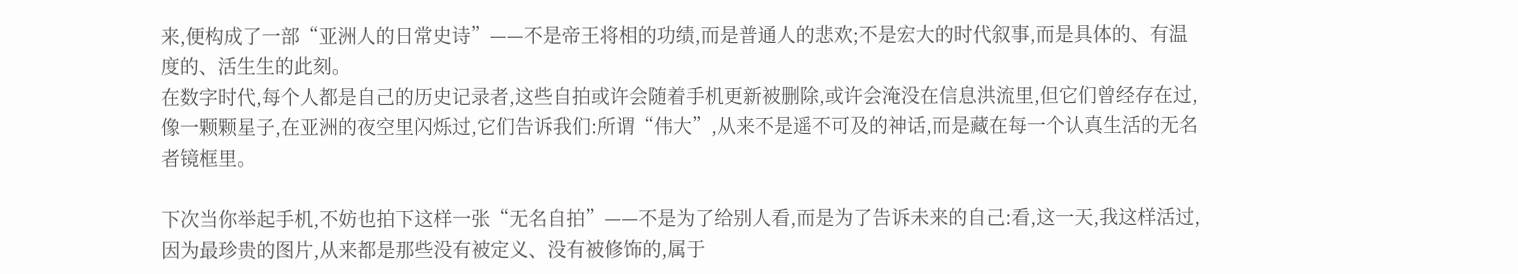来,便构成了一部“亚洲人的日常史诗”——不是帝王将相的功绩,而是普通人的悲欢;不是宏大的时代叙事,而是具体的、有温度的、活生生的此刻。
在数字时代,每个人都是自己的历史记录者,这些自拍或许会随着手机更新被删除,或许会淹没在信息洪流里,但它们曾经存在过,像一颗颗星子,在亚洲的夜空里闪烁过,它们告诉我们:所谓“伟大”,从来不是遥不可及的神话,而是藏在每一个认真生活的无名者镜框里。

下次当你举起手机,不妨也拍下这样一张“无名自拍”——不是为了给别人看,而是为了告诉未来的自己:看,这一天,我这样活过,因为最珍贵的图片,从来都是那些没有被定义、没有被修饰的,属于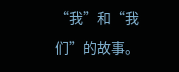“我”和“我们”的故事。